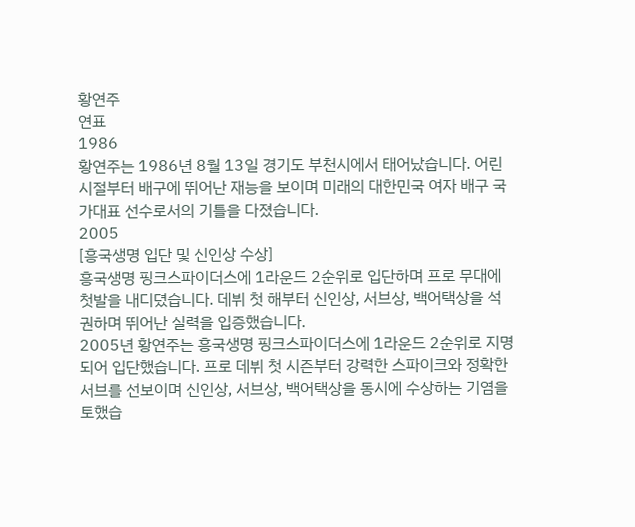황연주
연표
1986
황연주는 1986년 8월 13일 경기도 부천시에서 태어났습니다. 어린 시절부터 배구에 뛰어난 재능을 보이며 미래의 대한민국 여자 배구 국가대표 선수로서의 기틀을 다졌습니다.
2005
[흥국생명 입단 및 신인상 수상]
흥국생명 핑크스파이더스에 1라운드 2순위로 입단하며 프로 무대에 첫발을 내디뎠습니다. 데뷔 첫 해부터 신인상, 서브상, 백어택상을 석권하며 뛰어난 실력을 입증했습니다.
2005년 황연주는 흥국생명 핑크스파이더스에 1라운드 2순위로 지명되어 입단했습니다. 프로 데뷔 첫 시즌부터 강력한 스파이크와 정확한 서브를 선보이며 신인상, 서브상, 백어택상을 동시에 수상하는 기염을 토했습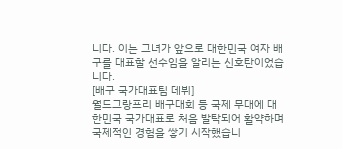니다. 이는 그녀가 앞으로 대한민국 여자 배구를 대표할 선수임을 알리는 신호탄이었습니다.
[배구 국가대표팀 데뷔]
월드그랑프리 배구대회 등 국제 무대에 대한민국 국가대표로 처음 발탁되어 활약하며 국제적인 경험을 쌓기 시작했습니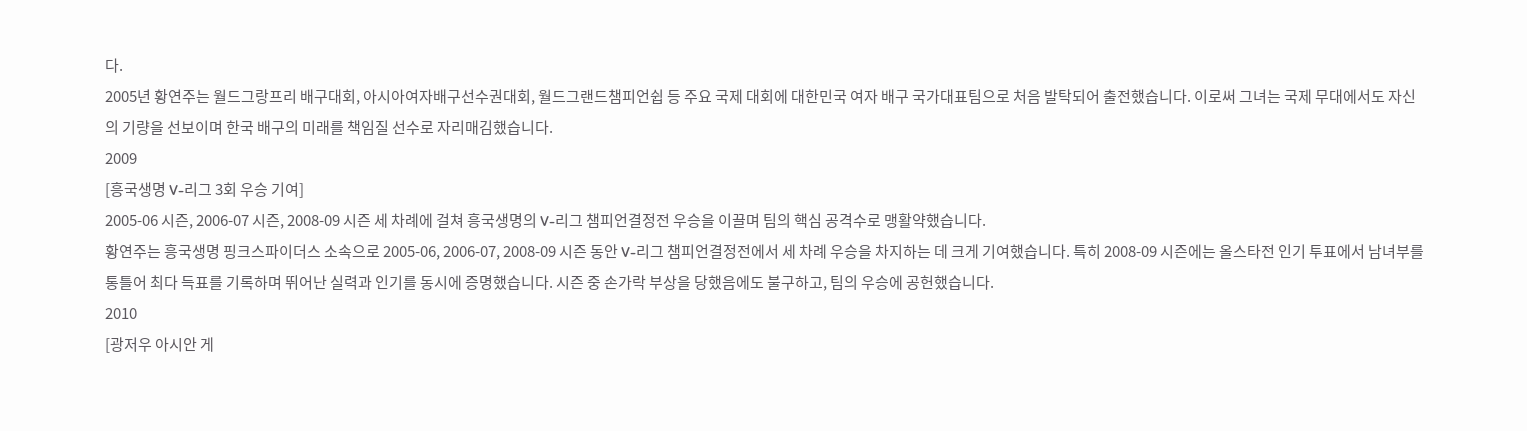다.
2005년 황연주는 월드그랑프리 배구대회, 아시아여자배구선수권대회, 월드그랜드챔피언쉽 등 주요 국제 대회에 대한민국 여자 배구 국가대표팀으로 처음 발탁되어 출전했습니다. 이로써 그녀는 국제 무대에서도 자신의 기량을 선보이며 한국 배구의 미래를 책임질 선수로 자리매김했습니다.
2009
[흥국생명 V-리그 3회 우승 기여]
2005-06 시즌, 2006-07 시즌, 2008-09 시즌 세 차례에 걸쳐 흥국생명의 V-리그 챔피언결정전 우승을 이끌며 팀의 핵심 공격수로 맹활약했습니다.
황연주는 흥국생명 핑크스파이더스 소속으로 2005-06, 2006-07, 2008-09 시즌 동안 V-리그 챔피언결정전에서 세 차례 우승을 차지하는 데 크게 기여했습니다. 특히 2008-09 시즌에는 올스타전 인기 투표에서 남녀부를 통틀어 최다 득표를 기록하며 뛰어난 실력과 인기를 동시에 증명했습니다. 시즌 중 손가락 부상을 당했음에도 불구하고, 팀의 우승에 공헌했습니다.
2010
[광저우 아시안 게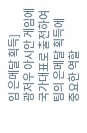임 은메달 획득]
광저우 아시안 게임에 국가대표로 출전하여 팀의 은메달 획득에 중요한 역할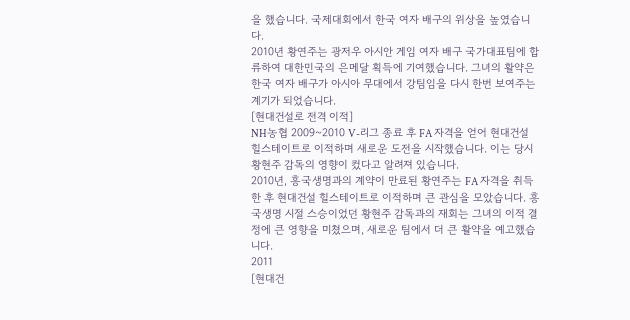을 했습니다. 국제대회에서 한국 여자 배구의 위상을 높였습니다.
2010년 황연주는 광저우 아시안 게임 여자 배구 국가대표팀에 합류하여 대한민국의 은메달 획득에 기여했습니다. 그녀의 활약은 한국 여자 배구가 아시아 무대에서 강팀임을 다시 한번 보여주는 계기가 되었습니다.
[현대건설로 전격 이적]
NH농협 2009~2010 V-리그 종료 후 FA 자격을 얻어 현대건설 힐스테이트로 이적하며 새로운 도전을 시작했습니다. 이는 당시 황현주 감독의 영향이 컸다고 알려져 있습니다.
2010년, 흥국생명과의 계약이 만료된 황연주는 FA 자격을 취득한 후 현대건설 힐스테이트로 이적하며 큰 관심을 모았습니다. 흥국생명 시절 스승이었던 황현주 감독과의 재회는 그녀의 이적 결정에 큰 영향을 미쳤으며, 새로운 팀에서 더 큰 활약을 예고했습니다.
2011
[현대건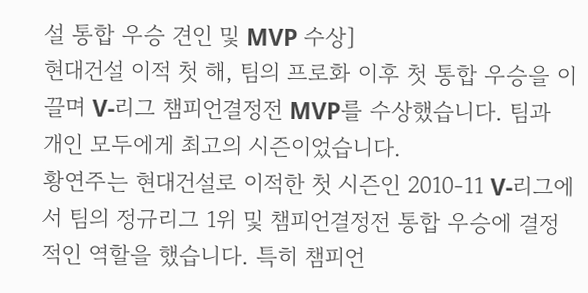설 통합 우승 견인 및 MVP 수상]
현대건설 이적 첫 해, 팀의 프로화 이후 첫 통합 우승을 이끌며 V-리그 챔피언결정전 MVP를 수상했습니다. 팀과 개인 모두에게 최고의 시즌이었습니다.
황연주는 현대건설로 이적한 첫 시즌인 2010-11 V-리그에서 팀의 정규리그 1위 및 챔피언결정전 통합 우승에 결정적인 역할을 했습니다. 특히 챔피언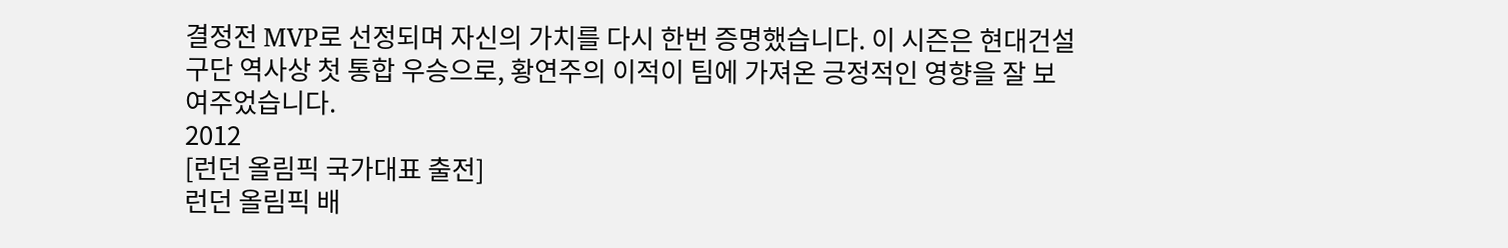결정전 MVP로 선정되며 자신의 가치를 다시 한번 증명했습니다. 이 시즌은 현대건설 구단 역사상 첫 통합 우승으로, 황연주의 이적이 팀에 가져온 긍정적인 영향을 잘 보여주었습니다.
2012
[런던 올림픽 국가대표 출전]
런던 올림픽 배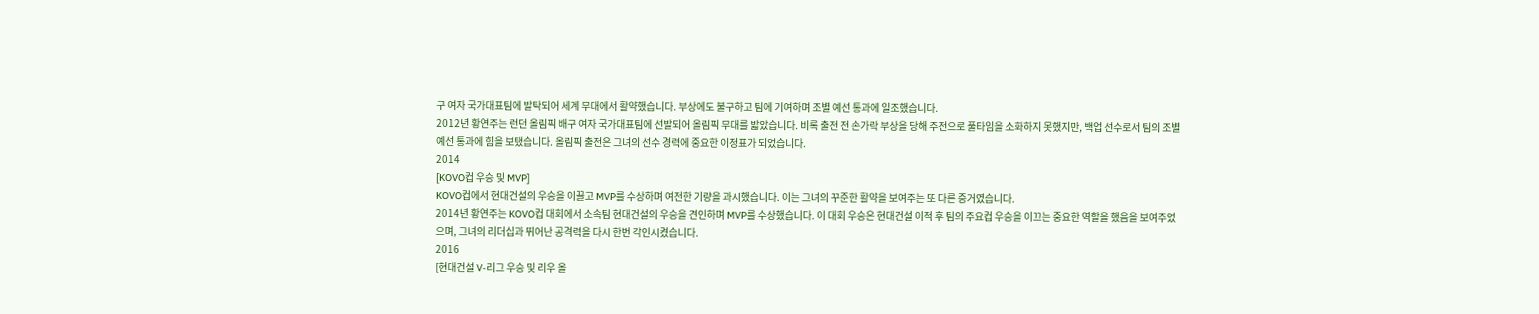구 여자 국가대표팀에 발탁되어 세계 무대에서 활약했습니다. 부상에도 불구하고 팀에 기여하며 조별 예선 통과에 일조했습니다.
2012년 황연주는 런던 올림픽 배구 여자 국가대표팀에 선발되어 올림픽 무대를 밟았습니다. 비록 출전 전 손가락 부상을 당해 주전으로 풀타임을 소화하지 못했지만, 백업 선수로서 팀의 조별 예선 통과에 힘을 보탰습니다. 올림픽 출전은 그녀의 선수 경력에 중요한 이정표가 되었습니다.
2014
[KOVO컵 우승 및 MVP]
KOVO컵에서 현대건설의 우승을 이끌고 MVP를 수상하며 여전한 기량을 과시했습니다. 이는 그녀의 꾸준한 활약을 보여주는 또 다른 증거였습니다.
2014년 황연주는 KOVO컵 대회에서 소속팀 현대건설의 우승을 견인하며 MVP를 수상했습니다. 이 대회 우승은 현대건설 이적 후 팀의 주요컵 우승을 이끄는 중요한 역할을 했음을 보여주었으며, 그녀의 리더십과 뛰어난 공격력을 다시 한번 각인시켰습니다.
2016
[현대건설 V-리그 우승 및 리우 올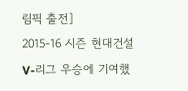림픽 출전]
2015-16 시즌 현대건설 V-리그 우승에 기여했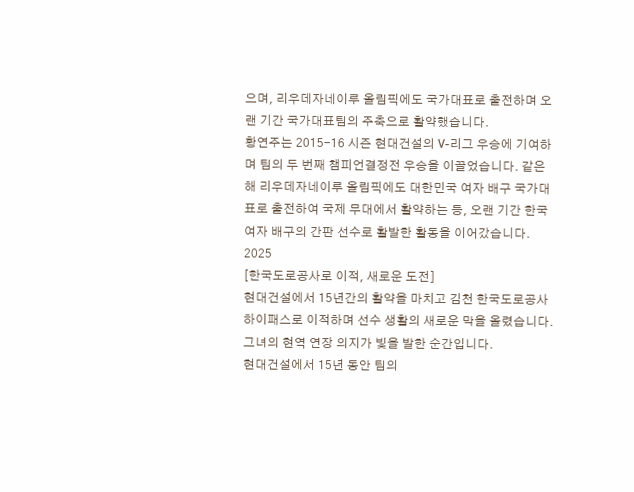으며, 리우데자네이루 올림픽에도 국가대표로 출전하며 오랜 기간 국가대표팀의 주축으로 활약했습니다.
황연주는 2015-16 시즌 현대건설의 V-리그 우승에 기여하며 팀의 두 번째 챔피언결정전 우승을 이끌었습니다. 같은 해 리우데자네이루 올림픽에도 대한민국 여자 배구 국가대표로 출전하여 국제 무대에서 활약하는 등, 오랜 기간 한국 여자 배구의 간판 선수로 활발한 활동을 이어갔습니다.
2025
[한국도로공사로 이적, 새로운 도전]
현대건설에서 15년간의 활약을 마치고 김천 한국도로공사 하이패스로 이적하며 선수 생활의 새로운 막을 올렸습니다. 그녀의 현역 연장 의지가 빛을 발한 순간입니다.
현대건설에서 15년 동안 팀의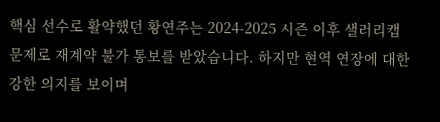핵심 선수로 활약했던 황연주는 2024-2025 시즌 이후 샐러리캡 문제로 재계약 불가 통보를 받았습니다. 하지만 현역 연장에 대한 강한 의지를 보이며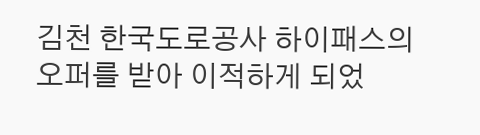김천 한국도로공사 하이패스의 오퍼를 받아 이적하게 되었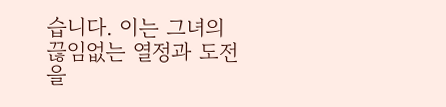습니다. 이는 그녀의 끊임없는 열정과 도전을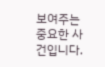보여주는 중요한 사건입니다.